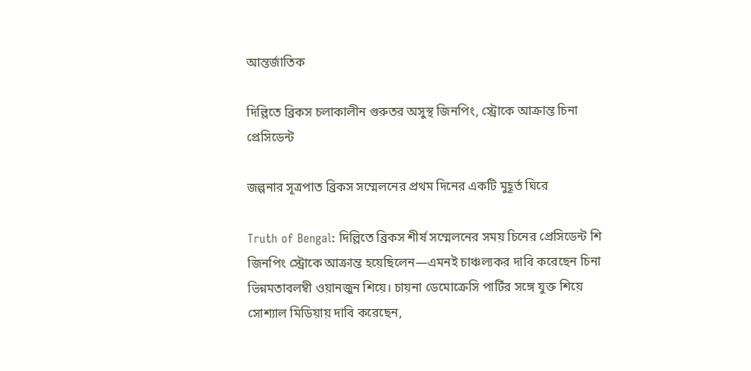আন্তর্জাতিক

দিল্লিতে ব্রিকস চলাকালীন গুরুতর অসুস্থ জিনপিং, স্ট্রোকে আক্রান্ত চিনা প্রেসিডেন্ট

জল্পনার সূত্রপাত ব্রিকস সম্মেলনের প্রথম দিনের একটি মুহূর্ত ঘিরে

Truth of Bengal: দিল্লিতে ব্রিকস শীর্ষ সম্মেলনের সময় চিনের প্রেসিডেন্ট শি জিনপিং স্ট্রোকে আক্রান্ত হয়েছিলেন—এমনই চাঞ্চল্যকর দাবি করেছেন চিনা ভিন্নমতাবলম্বী ওয়ানজুন শিয়ে। চায়না ডেমোক্রেসি পার্টির সঙ্গে যুক্ত শিয়ে সোশ্যাল মিডিয়ায় দাবি করেছেন,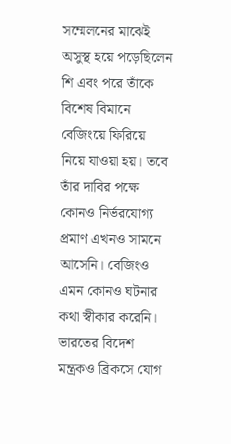সম্মেলনের মাঝেই অসুস্থ হয়ে পড়েছিলেন শি এবং পরে তাঁকে বিশেষ বিমানে বেজিংয়ে ফিরিয়ে নিয়ে যাওয়া হয়। তবে তাঁর দাবির পক্ষে কোনও নির্ভরযোগ্য প্রমাণ এখনও সামনে আসেনি। বেজিংও এমন কোনও ঘটনার কথা স্বীকার করেনি। ভারতের বিদেশ মন্ত্রকও ব্রিকসে যোগ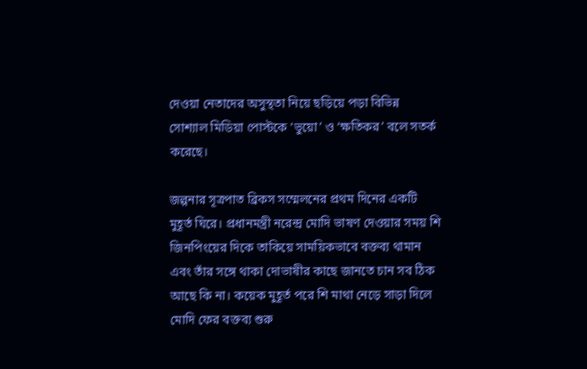দেওয়া নেতাদের অসুস্থতা নিয়ে ছড়িয়ে পড়া বিভিন্ন সোশ্যাল মিডিয়া পোস্টকে ‘ভুয়ো’ ও ‘ক্ষতিকর’ বলে সতর্ক করেছে।

জল্পনার সূত্রপাত ব্রিকস সম্মেলনের প্রথম দিনের একটি মুহূর্ত ঘিরে। প্রধানমন্ত্রী নরেন্দ্র মোদি ভাষণ দেওয়ার সময় শি জিনপিংয়ের দিকে তাকিয়ে সাময়িকভাবে বক্তব্য থামান এবং তাঁর সঙ্গে থাকা দোভাষীর কাছে জানতে চান সব ঠিক আছে কি না। কয়েক মুহূর্ত পরে শি মাথা নেড়ে সাড়া দিলে মোদি ফের বক্তব্য শুরু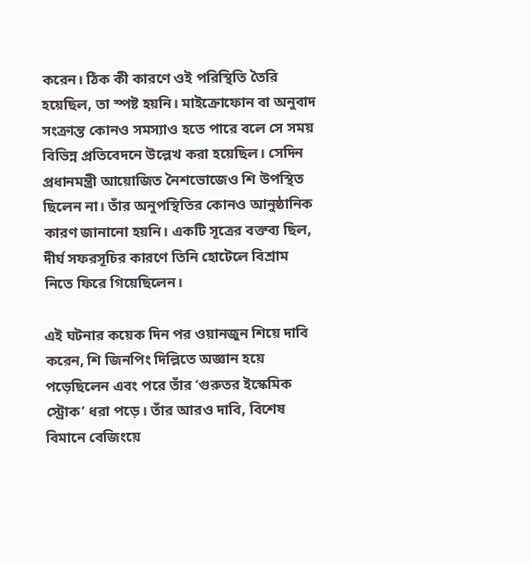করেন। ঠিক কী কারণে ওই পরিস্থিতি তৈরি হয়েছিল, তা স্পষ্ট হয়নি। মাইক্রোফোন বা অনুবাদ সংক্রান্ত কোনও সমস্যাও হতে পারে বলে সে সময় বিভিন্ন প্রতিবেদনে উল্লেখ করা হয়েছিল। সেদিন প্রধানমন্ত্রী আয়োজিত নৈশভোজেও শি উপস্থিত ছিলেন না। তাঁর অনুপস্থিতির কোনও আনুষ্ঠানিক কারণ জানানো হয়নি। একটি সূত্রের বক্তব্য ছিল, দীর্ঘ সফরসূচির কারণে তিনি হোটেলে বিশ্রাম নিতে ফিরে গিয়েছিলেন।

এই ঘটনার কয়েক দিন পর ওয়ানজুন শিয়ে দাবি করেন, শি জিনপিং দিল্লিতে অজ্ঞান হয়ে পড়েছিলেন এবং পরে তাঁর ‘গুরুতর ইস্কেমিক স্ট্রোক’ ধরা পড়ে। তাঁর আরও দাবি, বিশেষ বিমানে বেজিংয়ে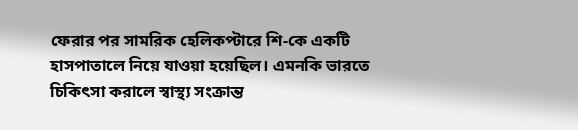ফেরার পর সামরিক হেলিকপ্টারে শি-কে একটি হাসপাতালে নিয়ে যাওয়া হয়েছিল। এমনকি ভারতে চিকিৎসা করালে স্বাস্থ্য সংক্রান্ত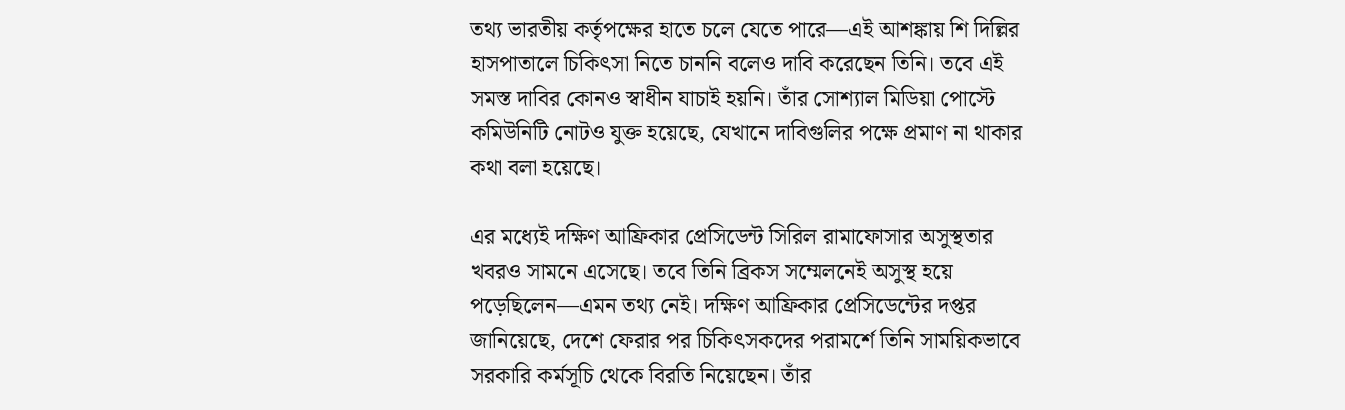তথ্য ভারতীয় কর্তৃপক্ষের হাতে চলে যেতে পারে—এই আশঙ্কায় শি দিল্লির হাসপাতালে চিকিৎসা নিতে চাননি বলেও দাবি করেছেন তিনি। তবে এই সমস্ত দাবির কোনও স্বাধীন যাচাই হয়নি। তাঁর সোশ্যাল মিডিয়া পোস্টে কমিউনিটি নোটও যুক্ত হয়েছে, যেখানে দাবিগুলির পক্ষে প্রমাণ না থাকার কথা বলা হয়েছে।

এর মধ্যেই দক্ষিণ আফ্রিকার প্রেসিডেন্ট সিরিল রামাফোসার অসুস্থতার খবরও সামনে এসেছে। তবে তিনি ব্রিকস সম্মেলনেই অসুস্থ হয়ে পড়েছিলেন—এমন তথ্য নেই। দক্ষিণ আফ্রিকার প্রেসিডেন্টের দপ্তর জানিয়েছে, দেশে ফেরার পর চিকিৎসকদের পরামর্শে তিনি সাময়িকভাবে সরকারি কর্মসূচি থেকে বিরতি নিয়েছেন। তাঁর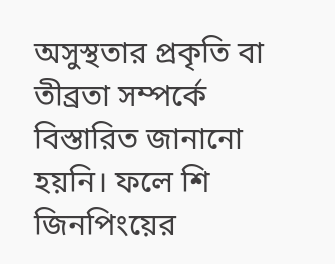অসুস্থতার প্রকৃতি বা তীব্রতা সম্পর্কে বিস্তারিত জানানো হয়নি। ফলে শি জিনপিংয়ের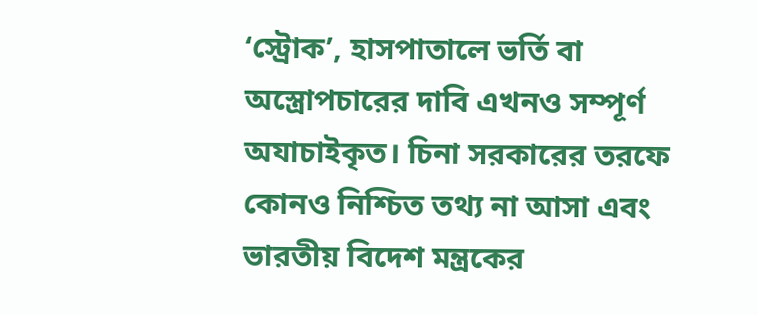‘স্ট্রোক’, হাসপাতালে ভর্তি বা অস্ত্রোপচারের দাবি এখনও সম্পূর্ণ অযাচাইকৃত। চিনা সরকারের তরফে কোনও নিশ্চিত তথ্য না আসা এবং ভারতীয় বিদেশ মন্ত্রকের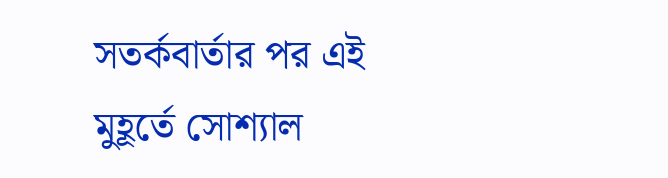সতর্কবার্তার পর এই মুহূর্তে সোশ্যাল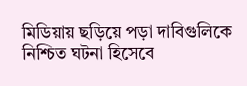মিডিয়ায় ছড়িয়ে পড়া দাবিগুলিকে নিশ্চিত ঘটনা হিসেবে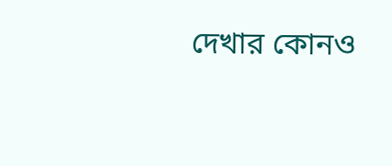দেখার কোনও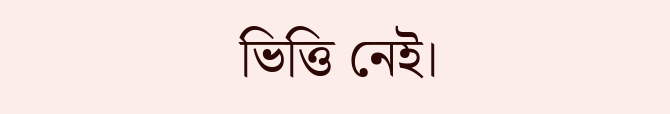ভিত্তি নেই।